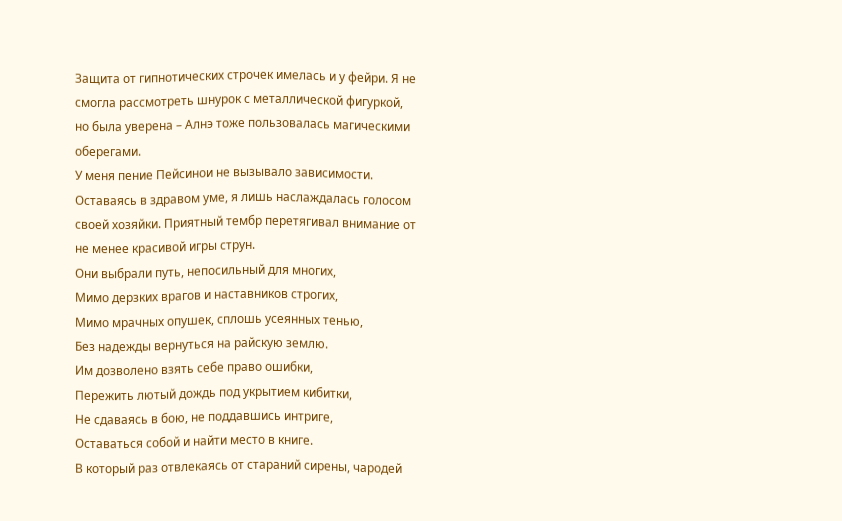Защита от гипнотических строчек имелась и у фейри. Я не смогла рассмотреть шнурок с металлической фигуркой, но была уверена – Алнэ тоже пользовалась магическими оберегами.
У меня пение Пейсинои не вызывало зависимости. Оставаясь в здравом уме, я лишь наслаждалась голосом своей хозяйки. Приятный тембр перетягивал внимание от не менее красивой игры струн.
Они выбрали путь, непосильный для многих,
Мимо дерзких врагов и наставников строгих,
Мимо мрачных опушек, сплошь усеянных тенью,
Без надежды вернуться на райскую землю.
Им дозволено взять себе право ошибки,
Пережить лютый дождь под укрытием кибитки,
Не сдаваясь в бою, не поддавшись интриге,
Оставаться собой и найти место в книге.
В который раз отвлекаясь от стараний сирены, чародей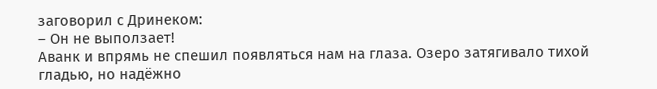заговорил с Дринеком:
– Он не выползает!
Аванк и впрямь не спешил появляться нам на глаза. Озеро затягивало тихой гладью, но надёжно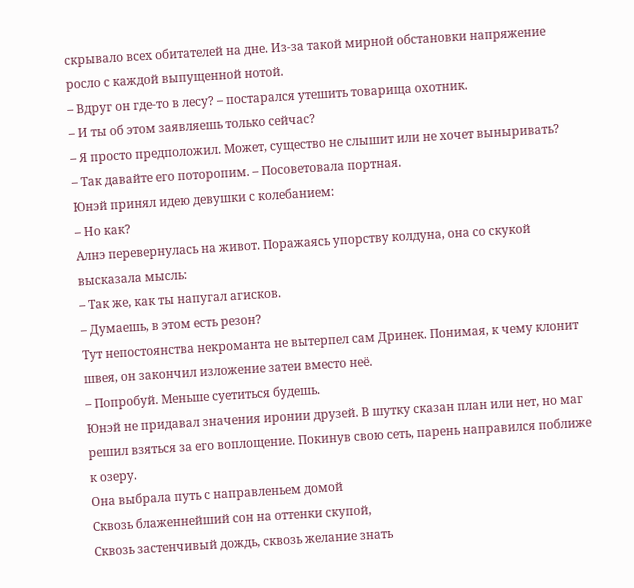скрывало всех обитателей на дне. Из-за такой мирной обстановки напряжение росло с каждой выпущенной нотой.
– Вдруг он где-то в лесу? – постарался утешить товарища охотник.
– И ты об этом заявляешь только сейчас?
– Я просто предположил. Может, существо не слышит или не хочет выныривать?
– Так давайте его поторопим. – Посоветовала портная.
Юнэй принял идею девушки с колебанием:
– Но как?
Алнэ перевернулась на живот. Поражаясь упорству колдуна, она со скукой высказала мысль:
– Так же, как ты напугал агисков.
– Думаешь, в этом есть резон?
Тут непостоянства некроманта не вытерпел сам Дринек. Понимая, к чему клонит швея, он закончил изложение затеи вместо неё.
– Попробуй. Меньше суетиться будешь.
Юнэй не придавал значения иронии друзей. В шутку сказан план или нет, но маг решил взяться за его воплощение. Покинув свою сеть, парень направился поближе к озеру.
Она выбрала путь с направленьем домой
Сквозь блаженнейший сон на оттенки скупой,
Сквозь застенчивый дождь, сквозь желание знать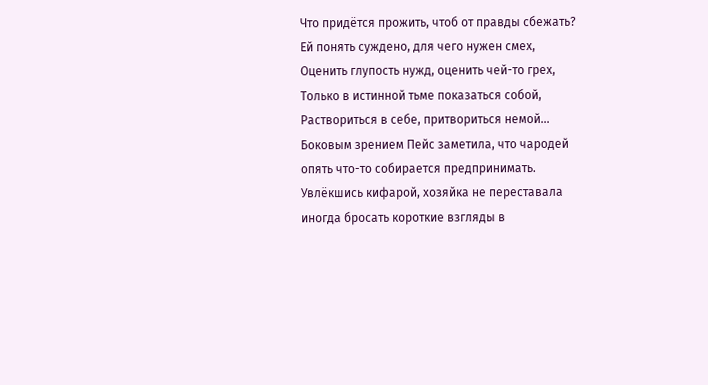Что придётся прожить, чтоб от правды сбежать?
Ей понять суждено, для чего нужен смех,
Оценить глупость нужд, оценить чей-то грех,
Только в истинной тьме показаться собой,
Раствориться в себе, притвориться немой…
Боковым зрением Пейс заметила, что чародей опять что-то собирается предпринимать. Увлёкшись кифарой, хозяйка не переставала иногда бросать короткие взгляды в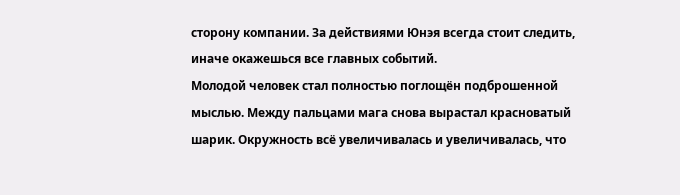сторону компании. За действиями Юнэя всегда стоит следить, иначе окажешься все главных событий.
Молодой человек стал полностью поглощён подброшенной мыслью. Между пальцами мага снова вырастал красноватый шарик. Окружность всё увеличивалась и увеличивалась, что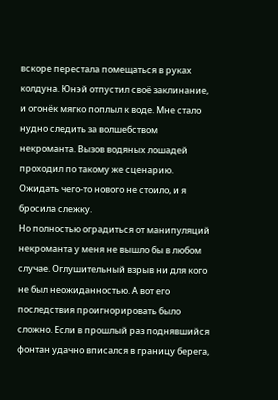вскоре перестала помещаться в руках колдуна. Юнэй отпустил своё заклинание, и огонёк мягко поплыл к воде. Мне стало нудно следить за волшебством некроманта. Вызов водяных лошадей проходил по такому же сценарию. Ожидать чего-то нового не стоило, и я бросила слежку.
Но полностью оградиться от манипуляций некроманта у меня не вышло бы в любом случае. Оглушительный взрыв ни для кого не был неожиданностью. А вот его последствия проигнорировать было сложно. Если в прошлый раз поднявшийся фонтан удачно вписался в границу берега,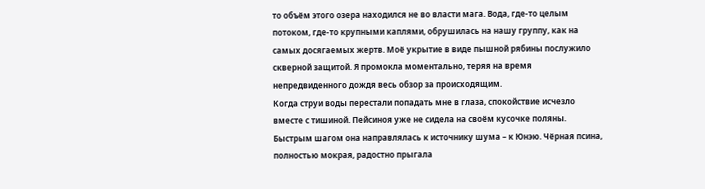то объём этого озера находился не во власти мага. Вода, где-то целым потоком, где-то крупными каплями, обрушилась на нашу группу, как на самых досягаемых жертв. Моё укрытие в виде пышной рябины послужило скверной защитой. Я промокла моментально, теряя на время непредвиденного дождя весь обзор за происходящим.
Когда струи воды перестали попадать мне в глаза, спокойствие исчезло вместе с тишиной. Пейсиноя уже не сидела на своём кусочке поляны. Быстрым шагом она направлялась к источнику шума – к Юнэю. Чёрная псина, полностью мокрая, радостно прыгала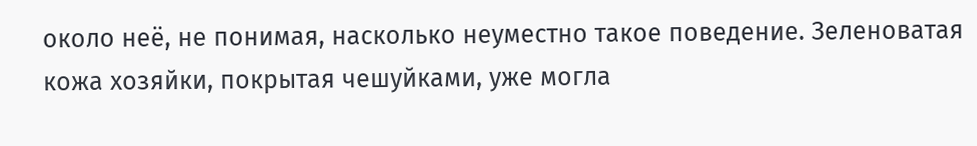около неё, не понимая, насколько неуместно такое поведение. Зеленоватая кожа хозяйки, покрытая чешуйками, уже могла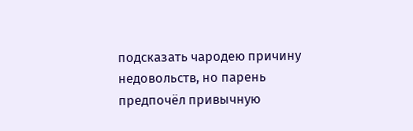подсказать чародею причину недовольств, но парень предпочёл привычную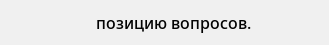позицию вопросов.